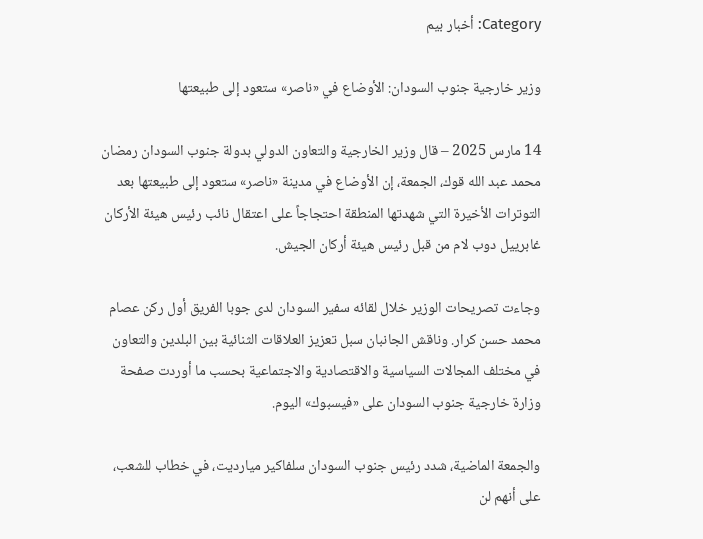Category: أخبار بيم

وزير خارجية جنوب السودان: الأوضاع في «ناصر» ستعود إلى طبيعتها

14 مارس 2025 – قال وزير الخارجية والتعاون الدولي بدولة جنوب السودان رمضان محمد عبد الله قوك، الجمعة، إن الأوضاع في مدينة «ناصر» ستعود إلى طبيعتها بعد التوترات الأخيرة التي شهدتها المنطقة احتجاجاً على اعتقال نائب رئيس هيئة الأركان غابرييل دوب لام من قبل رئيس هيئة أركان الجيش.

وجاءت تصريحات الوزير خلال لقائه سفير السودان لدى جوبا الفريق أول ركن عصام محمد حسن كرار. وناقش الجانبان سبل تعزيز العلاقات الثنائية بين البلدين والتعاون في مختلف المجالات السياسية والاقتصادية والاجتماعية بحسب ما أوردت صفحة وزارة خارجية جنوب السودان على «فيسبوك» اليوم.

والجمعة الماضية، شدد رئيس جنوب السودان سلفاكير ميارديت، في خطاب للشعب، على أنهم لن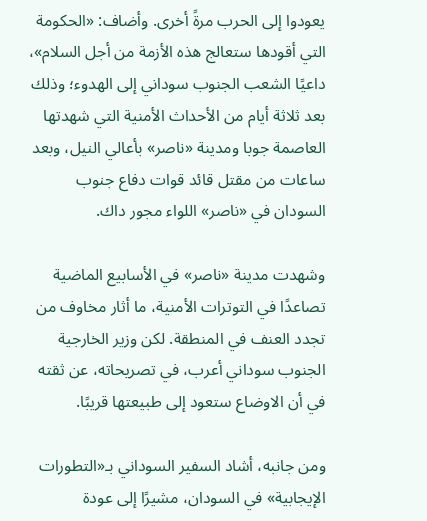يعودوا إلى الحرب مرةً أخرى. وأضاف: «الحكومة التي أقودها ستعالج هذه الأزمة من أجل السلام»، داعيًا الشعب الجنوب سوداني إلى الهدوء؛ وذلك بعد ثلاثة أيام من الأحداث الأمنية التي شهدتها العاصمة جوبا ومدينة «ناصر» بأعالي النيل، وبعد ساعات من مقتل قائد قوات دفاع جنوب السودان في «ناصر» اللواء مجور داك.

وشهدت مدينة «ناصر» في الأسابيع الماضية تصاعدًا في التوترات الأمنية، ما أثار مخاوف من تجدد العنف في المنطقة. لكن وزير الخارجية الجنوب سوداني أعرب، في تصريحاته، عن ثقته في أن الاوضاع ستعود إلى طبيعتها قريبًا.

ومن جانبه، أشاد السفير السوداني بـ«التطورات الإيجابية» في السودان، مشيرًا إلى عودة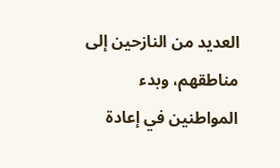العديد من النازحين إلى مناطقهم، وبدء المواطنين في إعادة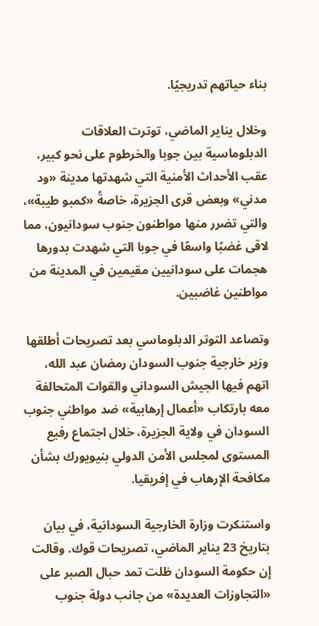بناء حياتهم تدريجيًا.

وخلال يناير الماضي، توترت العلاقات الدبلوماسية بين جوبا والخرطوم على نحو كبير، عقب الأحداث الأمنية التي شهدتها مدينة «ود مدني» وبعض قرى الجزيرة، خاصةً «كمبو طيبة»، والتي تضرر منها مواطنون جنوب سودانيون، مما لاقى غضبًا واسعًا في جوبا التي شهدت بدورها هجمات على سودانيين مقيمين في المدينة من مواطنين غاضبين.

وتصاعد التوتر الدبلوماسي بعد تصريحات أطلقها وزير خارجية جنوب السودان رمضان عبد الله، اتهم فيها الجيش السوداني والقوات المتحالفة معه بارتكاب «أعمال إرهابية» ضد مواطني جنوب السودان في ولاية الجزيرة، خلال اجتماع رفيع المستوى لمجلس الأمن الدولي بنيويورك بشأن مكافحة الإرهاب في إفريقيا.

واستنكرت وزارة الخارجية السودانية، في بيان بتاريخ 23 يناير الماضي، تصريحات قوك. وقالت إن حكومة السودان ظلت تمد حبال الصبر على «التجاوزات العديدة» من جانب دولة جنوب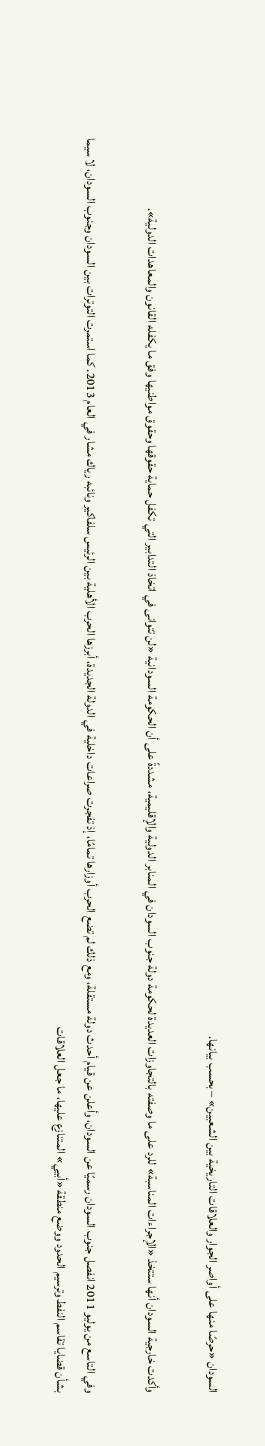السودان «حرصًا منها على أواصر الجوار والعلاقات التاريخية بين الشعبين» – بحسب بيانها.

وأكدت خارجية السودان أنها ستتخذ «الإجراءات المناسبة» للرد على ما وصفته بالتجاوزات العديدة لحكومة دولة جنوب السودان في المنابر الدولية والإقليمية، مشددةً على أن الحكومة السودانية «لن تتوانى في اتخاذ التدابير التي تكفل حماية حقوقها وحقوق مواطنيها وفق ما يكفله القانون والمعاهدات الدولية».

وفي التاسع من يوليو 2011 انفصل جنوب السودان رسميًا عن السودان، وأعلن عن قيام أحدث دولة مستقلة، ومع ذلك لم تضع الحرب أوزارها تمامًا، إذ تفجرت صراعات داخلية في الدولة الجديدة، أبرزها الحرب الأهلية بين الرئيس سلفاكير ونائبه رياك مشار في العام 2013. كما استمرت التوترات بين السودان وجنوب السودان، لا سيما بشأن قضايا تقاسم النفط وترسيم الحدود ووضع منطقة «أبيي» المتنازع عليها، ما جعل العلاقات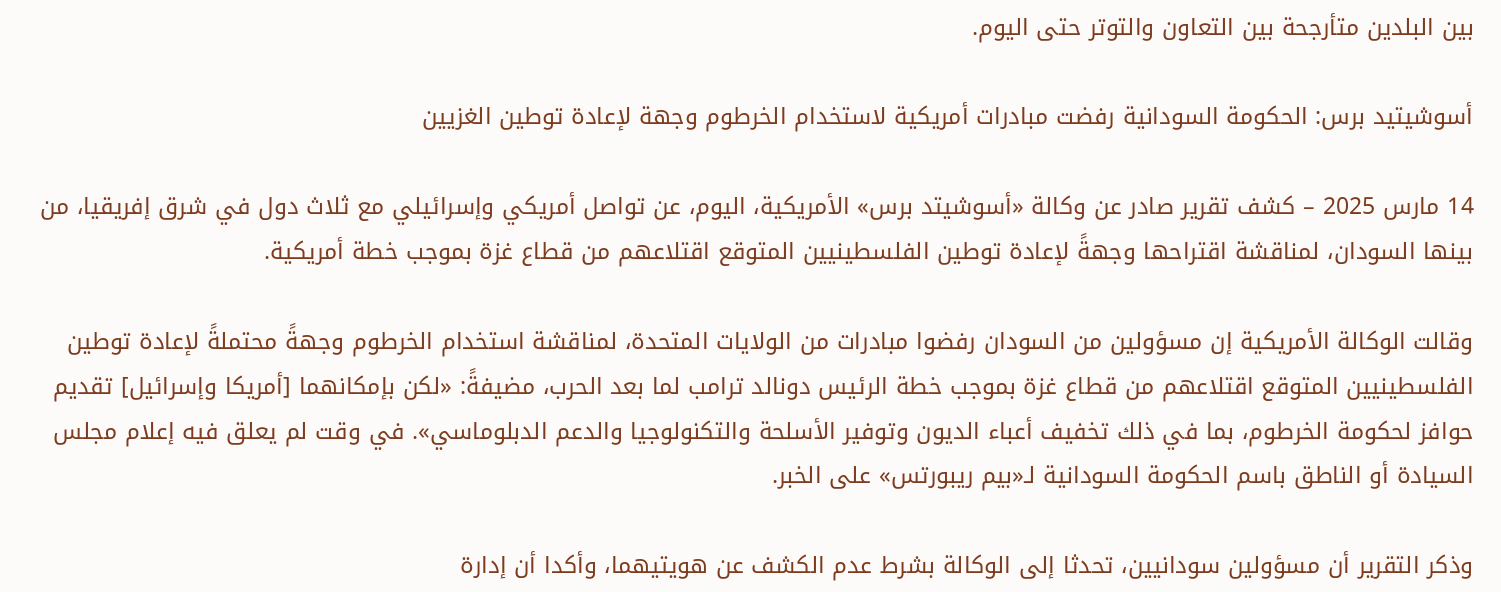بين البلدين متأرجحة بين التعاون والتوتر حتى اليوم.

أسوشيتيد برس: الحكومة السودانية رفضت مبادرات أمريكية لاستخدام الخرطوم وجهة لإعادة توطين الغزيين

14 مارس 2025 – كشف تقرير صادر عن وكالة «أسوشيتد برس» الأمريكية، اليوم، عن تواصل أمريكي وإسرائيلي مع ثلاث دول في شرق إفريقيا، من بينها السودان، لمناقشة اقتراحها وجهةً لإعادة توطين الفلسطينيين المتوقع اقتلاعهم من قطاع غزة بموجب خطة أمريكية.

وقالت الوكالة الأمريكية إن مسؤولين من السودان رفضوا مبادرات من الولايات المتحدة، لمناقشة استخدام الخرطوم وجهةً محتملةً لإعادة توطين الفلسطينيين المتوقع اقتلاعهم من قطاع غزة بموجب خطة الرئيس دونالد ترامب لما بعد الحرب، مضيفةً: «لكن بإمكانهما [أمريكا وإسرائيل] تقديم حوافز لحكومة الخرطوم، بما في ذلك تخفيف أعباء الديون وتوفير الأسلحة والتكنولوجيا والدعم الدبلوماسي». في وقت لم يعلق فيه إعلام مجلس السيادة أو الناطق باسم الحكومة السودانية لـ«بيم ريبورتس» على الخبر.

وذكر التقرير أن مسؤولين سودانيين، تحدثا إلى الوكالة بشرط عدم الكشف عن هويتيهما، وأكدا أن إدارة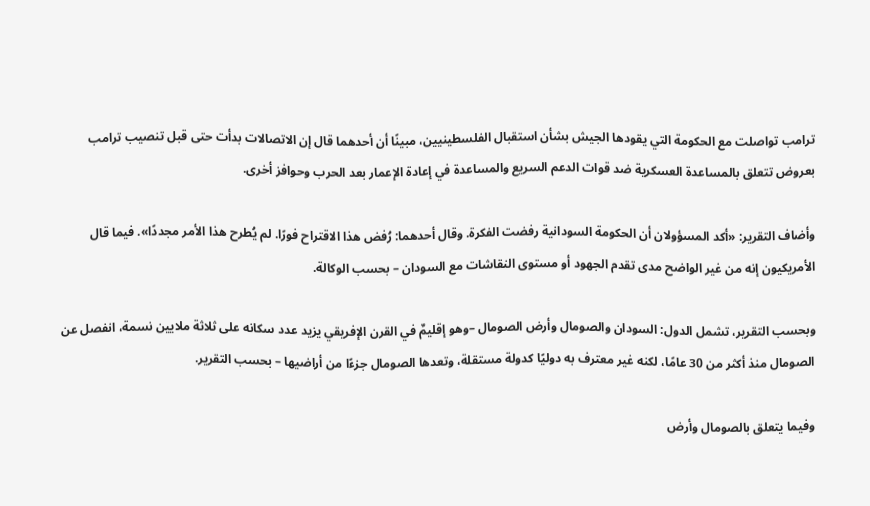ترامب تواصلت مع الحكومة التي يقودها الجيش بشأن استقبال الفلسطينيين، مبينًا أن أحدهما قال إن الاتصالات بدأت حتى قبل تنصيب ترامب بعروض تتعلق بالمساعدة العسكرية ضد قوات الدعم السريع والمساعدة في إعادة الإعمار بعد الحرب وحوافز أخرى.

وأضاف التقرير: «أكد المسؤولان أن الحكومة السودانية رفضت الفكرة. وقال أحدهما: رُفض هذا الاقتراح فورًا. لم يُطرح هذا الأمر مجددًا». فيما قال الأمريكيون إنه من غير الواضح مدى تقدم الجهود أو مستوى النقاشات مع السودان – بحسب الوكالة.

وبحسب التقرير، تشمل الدول: السودان والصومال وأرض الصومال –وهو إقليمٌ في القرن الإفريقي يزيد عدد سكانه على ثلاثة ملايين نسمة، انفصل عن الصومال منذ أكثر من 30 عامًا، لكنه غير معترف به دوليًا كدولة مستقلة، وتعدها الصومال جزءًا من أراضيها – بحسب التقرير.

وفيما يتعلق بالصومال وأرض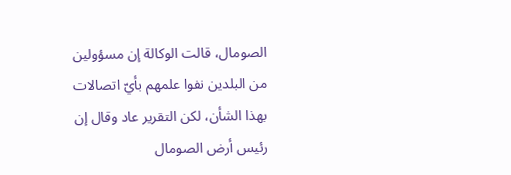الصومال، قالت الوكالة إن مسؤولين من البلدين نفوا علمهم بأيّ اتصالات بهذا الشأن، لكن التقرير عاد وقال إن رئيس أرض الصومال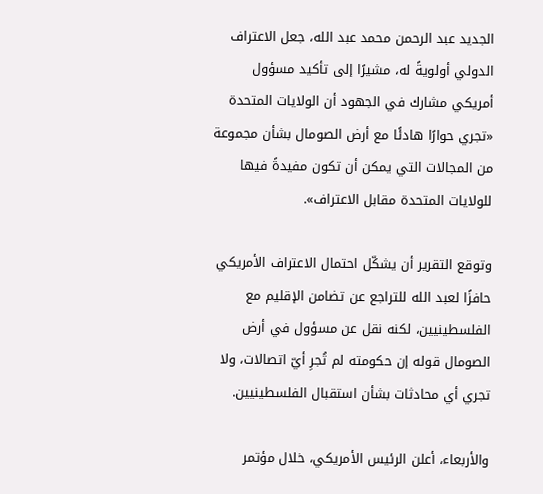الجديد عبد الرحمن محمد عبد الله، جعل الاعتراف الدولي أولويةً له، مشيرًا إلى تأكيد مسؤول أمريكي مشارك في الجهود أن الولايات المتحدة «تجري حوارًا هادئًا مع أرض الصومال بشأن مجموعة من المجالات التي يمكن أن تكون مفيدةً فيها للولايات المتحدة مقابل الاعتراف».

وتوقع التقرير أن يشكّل احتمال الاعتراف الأمريكي حافزًا لعبد الله للتراجع عن تضامن الإقليم مع الفلسطينيين، لكنه نقل عن مسؤول في أرض الصومال قوله إن حكومته لم تُجرِ أيّ اتصالات، ولا تجري أي محادثات بشأن استقبال الفلسطينيين.

والأربعاء، أعلن الرئيس الأمريكي، خلال مؤتمر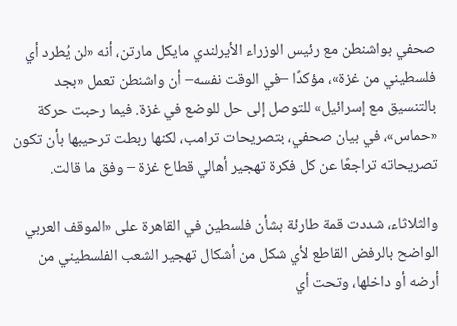صحفي بواشنطن مع رئيس الوزراء الأيرلندي مايكل مارتن، أنه «لن يُطرد أي فلسطيني من غزة»، مؤكدًا –في الوقت نفسه– أن واشنطن تعمل «بجد بالتنسيق مع إسرائيل» للتوصل إلى حل للوضع في غزة. فيما رحبت حركة «حماس»، في بيان صحفي، بتصريحات ترامب، لكنها ربطت ترحيبها بأن تكون تصريحاته تراجعًا عن كل فكرة تهجير أهالي قطاع غزة – وفق ما قالت.

والثلاثاء، شددت قمة طارئة بشأن فلسطين في القاهرة على «الموقف العربي الواضح بالرفض القاطع لأي شكل من أشكال تهجير الشعب الفلسطيني من أرضه أو داخلها، وتحت أي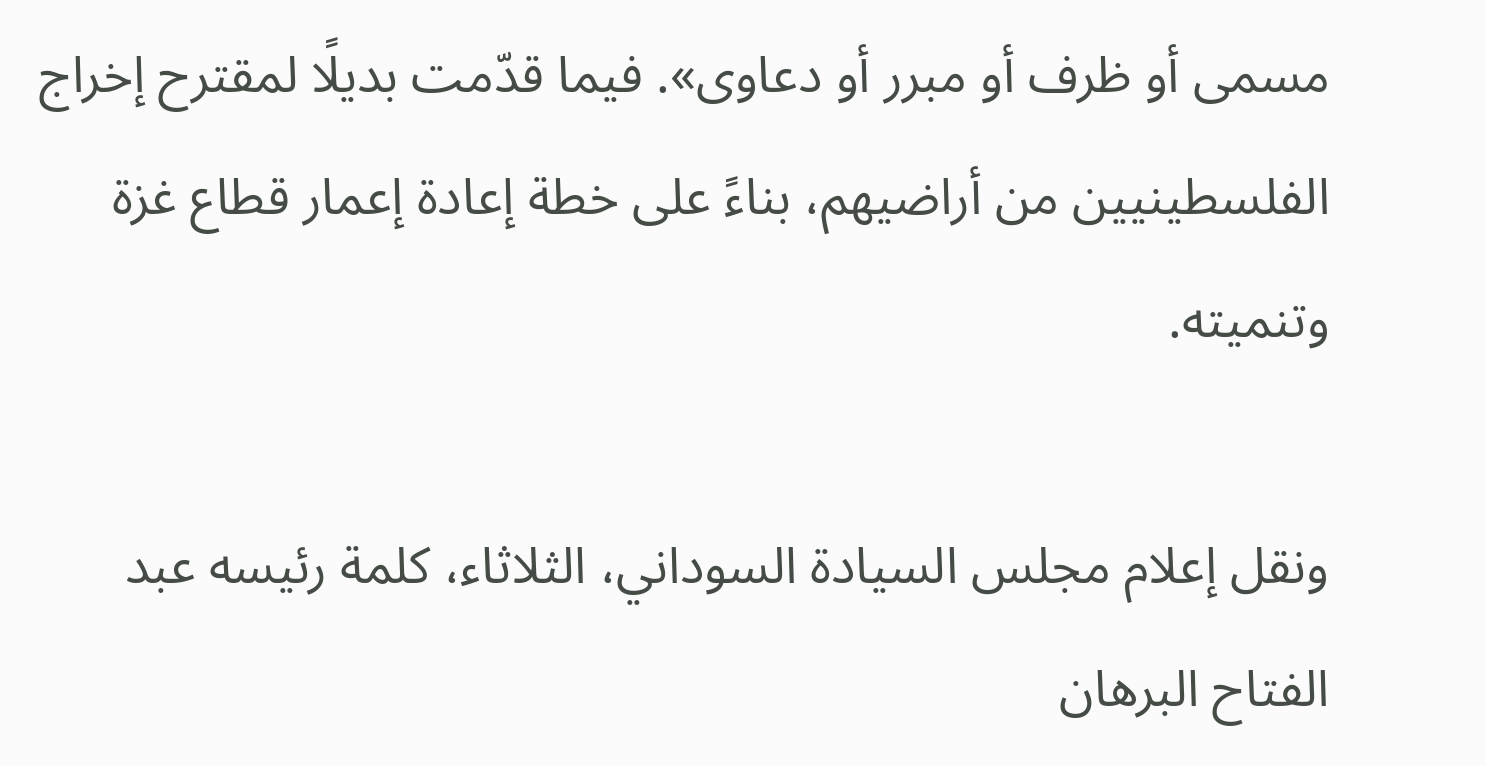مسمى أو ظرف أو مبرر أو دعاوى». فيما قدّمت بديلًا لمقترح إخراج الفلسطينيين من أراضيهم، بناءً على خطة إعادة إعمار قطاع غزة وتنميته.

ونقل إعلام مجلس السيادة السوداني، الثلاثاء، كلمة رئيسه عبد الفتاح البرهان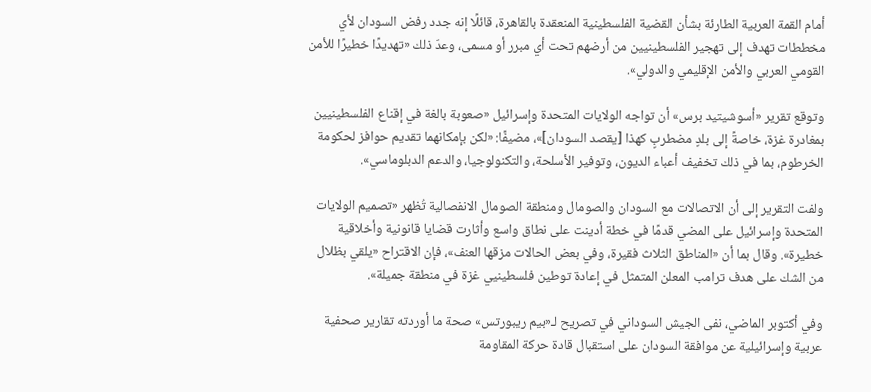أمام القمة العربية الطارئة بشأن القضية الفلسطينية المنعقدة بالقاهرة، قائلًا إنه جدد رفض السودان لأي مخططات تهدف إلى تهجير الفلسطينيين من أرضهم تحت أي مبرر أو مسمى، وعدّ ذلك «تهديدًا خطيرًا للأمن القومي العربي والأمن الإقليمي والدولي».

وتوقع تقرير «أسوشيتيد برس» أن تواجه الولايات المتحدة وإسرائيل «صعوبة بالغة في إقناع الفلسطينيين بمغادرة غزة، خاصةً إلى بلدٍ مضطربٍ كهذا [يقصد السودان]»، مضيفًا: «لكن بإمكانهما تقديم حوافز لحكومة الخرطوم، بما في ذلك تخفيف أعباء الديون، وتوفير الأسلحة، والتكنولوجيا، والدعم الدبلوماسي».

ولفت التقرير إلى أن الاتصالات مع السودان والصومال ومنطقة الصومال الانفصالية تُظهر «تصميم الولايات المتحدة وإسرائيل على المضي قدمًا في خطة أدينت على نطاق واسع وأثارت قضايا قانونية وأخلاقية خطيرة». وقال بما أن «المناطق الثلاث فقيرة، وفي بعض الحالات مزقها العنف»، فإن الاقتراح «يلقي بظلال من الشك على هدف ترامب المعلن المتمثل في إعادة توطين فلسطينيي غزة في منطقة جميلة».

وفي أكتوبر الماضي، نفى الجيش السوداني في تصريح لـ«بيم ريبورتس» صحة ما أوردته تقارير صحفية عربية وإسرائيلية عن موافقة السودان على استقبال قادة حركة المقاومة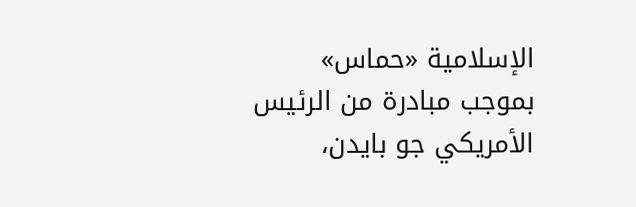الإسلامية «حماس» بموجب مبادرة من الرئيس الأمريكي جو بايدن،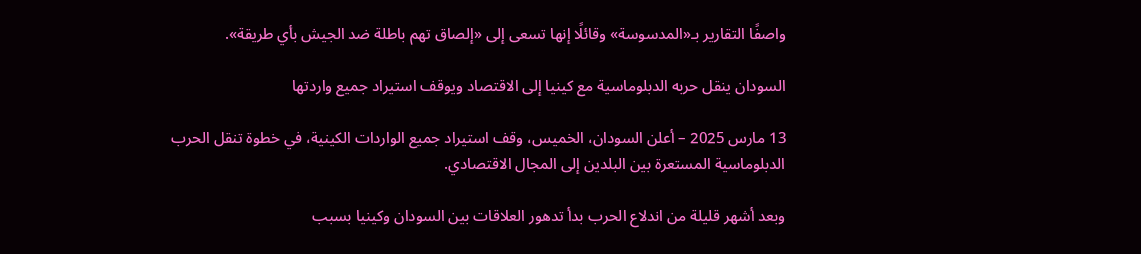واصفًا التقارير بـ«المدسوسة» وقائلًا إنها تسعى إلى «إلصاق تهم باطلة ضد الجيش بأي طريقة».

السودان ينقل حربه الدبلوماسية مع كينيا إلى الاقتصاد ويوقف استيراد جميع واردتها

13 مارس 2025 – أعلن السودان، الخميس، وقف استيراد جميع الواردات الكينية، في خطوة تنقل الحرب الدبلوماسية المستعرة بين البلدين إلى المجال الاقتصادي.

وبعد أشهر قليلة من اندلاع الحرب بدأ تدهور العلاقات بين السودان وكينيا بسبب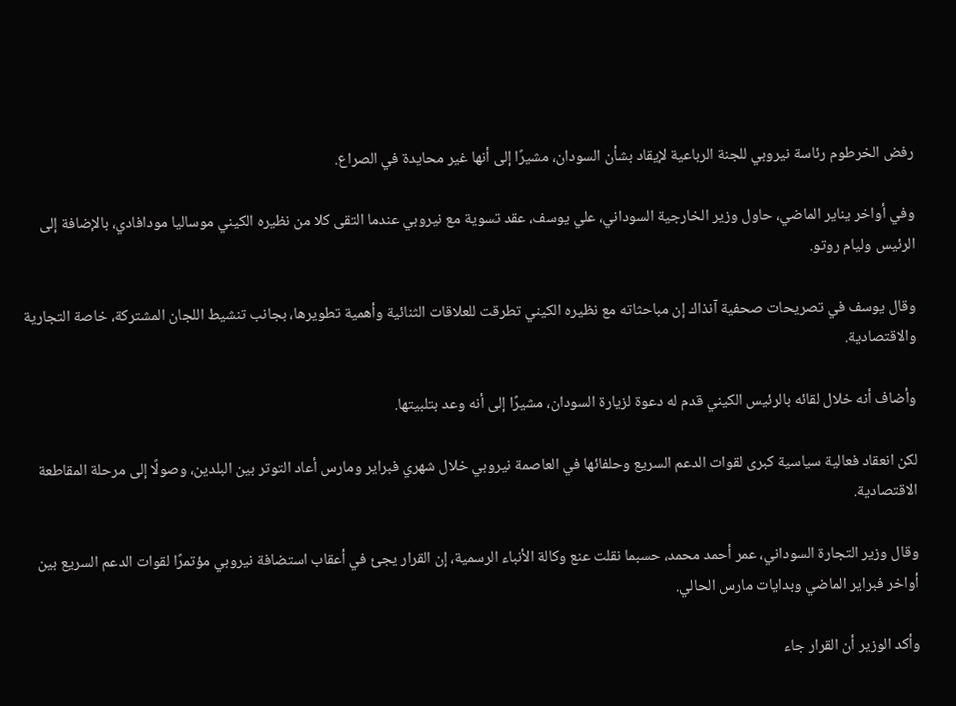رفض الخرطوم رئاسة نيروبي للجنة الرباعية لإيقاد بشأن السودان، مشيرًا إلى أنها غير محايدة في الصراع.

وفي أواخر يناير الماضي، حاول وزير الخارجية السوداني، علي يوسف، عقد تسوية مع نيروبي عندما التقى كلا من نظيره الكيني موساليا مودافادي، بالإضافة إلى الرئيس وليام روتو.

وقال يوسف في تصريحات صحفية آنذاك إن مباحثاته مع نظيره الكيني تطرقت للعلاقات الثنائية وأهمية تطويرها، بجانب تنشيط اللجان المشتركة، خاصة التجارية والاقتصادية.

وأضاف أنه خلال لقائه بالرئيس الكيني قدم له دعوة لزيارة السودان، مشيرًا إلى أنه وعد بتلبيتها.

لكن انعقاد فعالية سياسية كبرى لقوات الدعم السريع وحلفائها في العاصمة نيروبي خلال شهري فبراير ومارس أعاد التوتر بين البلدين، وصولًا إلى مرحلة المقاطعة الاقتصادية.

وقال وزير التجارة السوداني، عمر أحمد محمد، حسبما نقلت عنع وكالة الأنباء الرسمية، إن القرار يجئ في أعقاب استضافة نيروبي مؤتمرًا لقوات الدعم السريع بين أواخر فبراير الماضي وبدايات مارس الحالي.

وأكد الوزير أن القرار جاء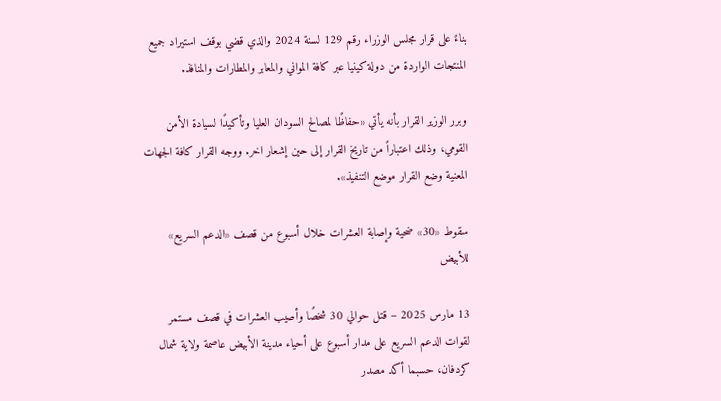بناءً على قرار مجلس الوزراء رقم 129 لسنة 2024 والذي قضي بوقف استيراد جميع المنتجات الواردة من دولة كينيا عبر كافة المواني والمعابر والمطارات والمنافذ.

وبرر الوزير القرار بأنه يأتي «حفاظًا لمصالح السودان العليا وتأكيدًا لسيادة الأمن القومي، وذلك اعتباراً من تاريخ القرار إلى حين إشعار اخر. ووجه القرار كافة الجهات المعنية وضع القرار موضع التنفيذ».

سقوط «30» ضحية وإصابة العشرات خلال أسبوع من قصف «الدعم السريع» للأبيض

13 مارس 2025 – قتل حوالي 30 شخصًا وأصيب العشرات في قصف مستمر لقوات الدعم السريع على مدار أسبوع على أحياء مدينة الأبيض عاصمة ولاية شمال كردفان، حسبما أكد مصدر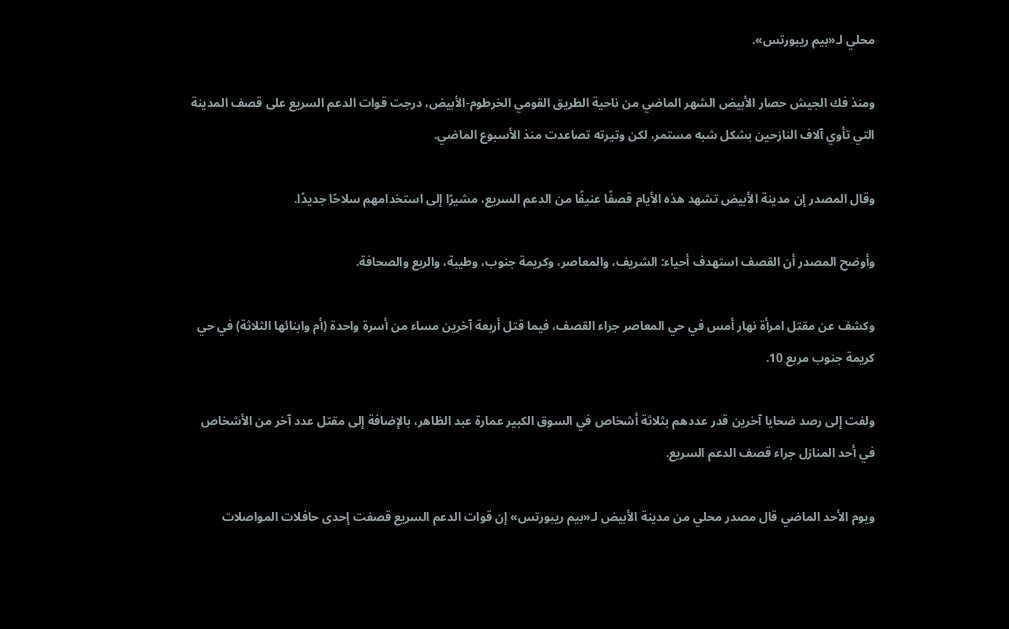محلي لـ«بيم ريبورتس».

ومنذ فك الجيش حصار الأبيض الشهر الماضي من ناحية الطريق القومي الخرطوم-الأبيض، درجت قوات الدعم السريع على قصف المدينة التي تأوي آلاف النازحين بشكل شبه مستمر، لكن وتيرته تصاعدت منذ الأسبوع الماضي.

وقال المصدر إن مدينة الأبيض تشهد هذه الأيام قصفًا عنيفًا من الدعم السريع، مشيرًا إلى استخدامهم سلاحًا جديدًا.

وأوضح المصدر أن القصف استهدف أحياء: الشريف، والمعاصر، وكريمة جنوب، وطيبة، والربع والصحافة.

وكشف عن مقتل امرأة نهار أمس في حي المعاصر جراء القصف، فيما قتل أربعة آخرين مساء من أسرة واحدة (أم وابنائها الثلاثة) في حي كريمة جنوب مربع 10.

ولفت إلى رصد ضحايا آخرين قدر عددهم بثلاثة أشخاص في السوق الكبير عمارة عبد الظاهر، بالإضافة إلى مقتل عدد آخر من الأشخاص في أحد المنازل جراء قصف الدعم السريع.

ويوم الأحد الماضي قال مصدر محلي من مدينة الأبيض لـ«بيم ريبورتس» إن قوات الدعم السريع قصفت إحدى حافلات المواصلات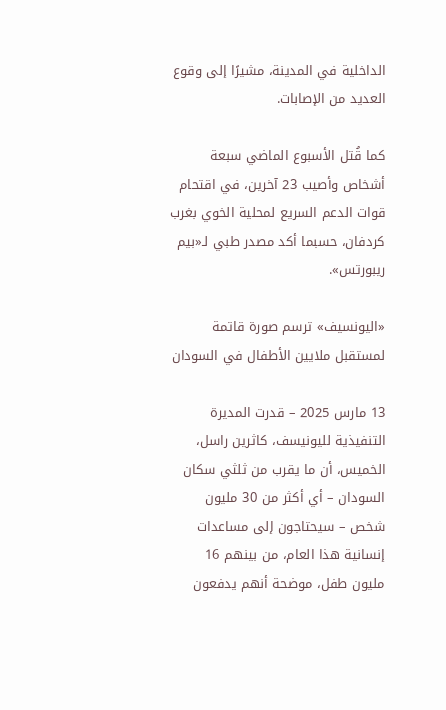الداخلية في المدينة، مشيرًا إلى وقوع العديد من الإصابات.

كما قُتل الأسبوع الماضي سبعة أشخاص وأصيب 23 آخرين، في اقتحام قوات الدعم السريع لمحلية الخوي بغرب كردفان، حسبما أكد مصدر طبي لـ«بيم ريبورتس».

«اليونسيف» ترسم صورة قاتمة لمستقبل ملايين الأطفال في السودان

13 مارس 2025 – قدرت المديرة التنفيذية لليونيسف، كاثرين راسل، الخميس، أن ما يقرب من ثلثي سكان السودان – أي أكثر من 30 مليون شخص – سيحتاجون إلى مساعدات إنسانية هذا العام، من بينهم 16 مليون طفل، موضحة أنهم يدفعون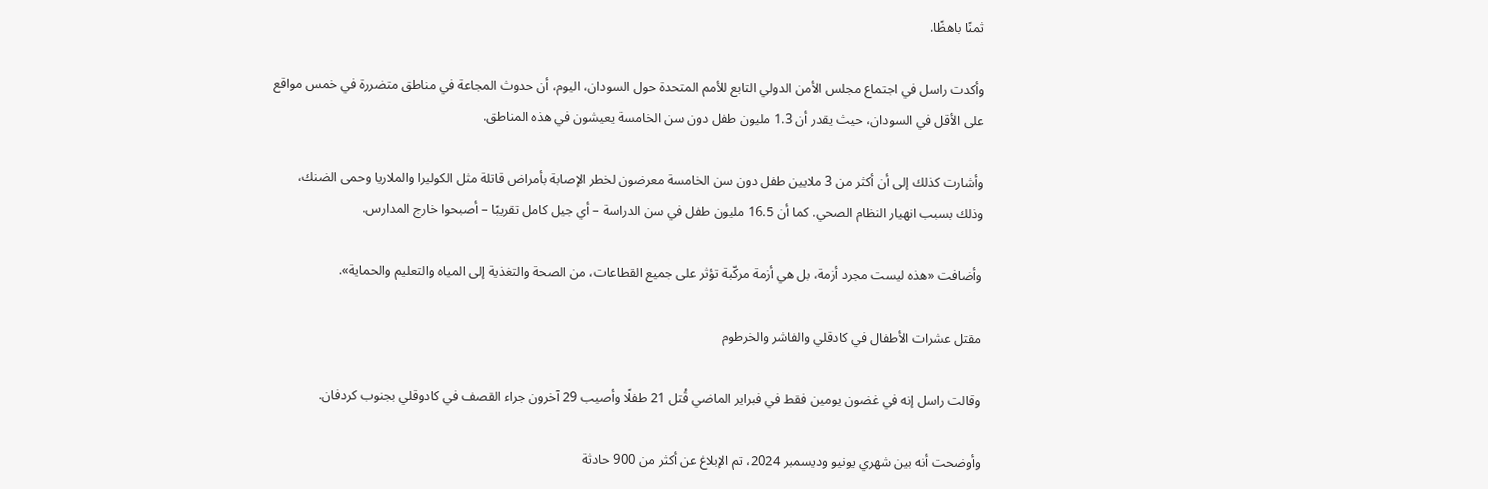ثمنًا باهظًا.

وأكدت راسل في اجتماع مجلس الأمن الدولي التابع للأمم المتحدة حول السودان، اليوم، أن حدوث المجاعة في مناطق متضررة في خمس مواقع على الأقل في السودان، حيث يقدر أن 1.3 مليون طفل دون سن الخامسة يعيشون في هذه المناطق.

وأشارت كذلك إلى أن أكثر من 3 ملايين طفل دون سن الخامسة معرضون لخطر الإصابة بأمراض قاتلة مثل الكوليرا والملاريا وحمى الضنك، وذلك بسبب انهيار النظام الصحي. كما أن 16.5 مليون طفل في سن الدراسة – أي جيل كامل تقريبًا – أصبحوا خارج المدارس.

وأضافت «هذه ليست مجرد أزمة، بل هي أزمة مركّبة تؤثر على جميع القطاعات، من الصحة والتغذية إلى المياه والتعليم والحماية».

مقتل عشرات الأطفال في كادقلي والفاشر والخرطوم

وقالت راسل إنه في غضون يومين فقط في فبراير الماضي قُتل 21 طفلًا وأصيب 29 آخرون جراء القصف في كادوقلي بجنوب كردفان.

وأوضحت أنه بين شهري يونيو وديسمبر 2024، تم الإبلاغ عن أكثر من 900 حادثة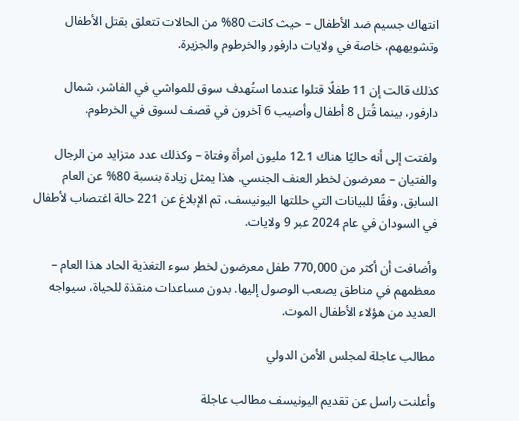انتهاك جسيم ضد الأطفال – حيث كانت 80% من الحالات تتعلق بقتل الأطفال وتشويههم، خاصة في ولايات دارفور والخرطوم والجزيرة.

كذلك قالت إن 11 طفلًا قتلوا عندما استُهدف سوق للمواشي في الفاشر، شمال دارفور، بينما قُتل 8 أطفال وأصيب 6 آخرون في قصف لسوق في الخرطوم.

ولفتت إلى أنه حاليًا هناك 12.1 مليون امرأة وفتاة – وكذلك عدد متزايد من الرجال والفتيان – معرضون لخطر العنف الجنسي. هذا يمثل زيادة بنسبة 80% عن العام السابق. وفقًا للبيانات التي حللتها اليونيسف، تم الإبلاغ عن 221 حالة اغتصاب لأطفال في السودان في عام 2024 عبر 9 ولايات.

وأضافت أن أكثر من 770,000 طفل معرضون لخطر سوء التغذية الحاد هذا العام – معظمهم في مناطق يصعب الوصول إليها. بدون مساعدات منقذة للحياة، سيواجه العديد من هؤلاء الأطفال الموت.

مطالب عاجلة لمجلس الأمن الدولي

وأعلنت راسل عن تقديم اليونيسف مطالب عاجلة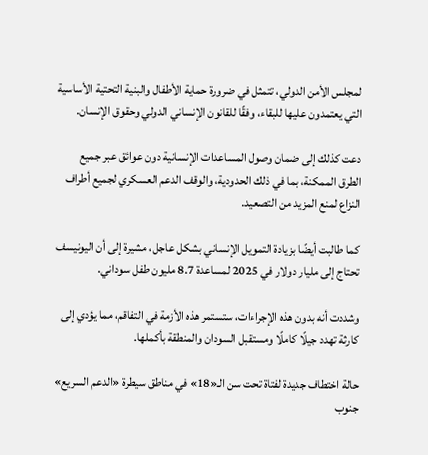لمجلس الأمن الدولي، تتمثل في ضرورة حماية الأطفال والبنية التحتية الأساسية التي يعتمدون عليها للبقاء، وفقًا للقانون الإنساني الدولي وحقوق الإنسان.

دعت كذلك إلى ضمان وصول المساعدات الإنسانية دون عوائق عبر جميع الطرق الممكنة، بما في ذلك الحدودية، والوقف الدعم العسكري لجميع أطراف النزاع لمنع المزيد من التصعيد.

كما طالبت أيضًا بزيادة التمويل الإنساني بشكل عاجل، مشيرة إلى أن اليونيسف تحتاج إلى مليار دولار في 2025 لمساعدة 8.7 مليون طفل سوداني.

وشددت أنه بدون هذه الإجراءات، ستستمر هذه الأزمة في التفاقم، مما يؤدي إلى كارثة تهدد جيلًا كاملًا ومستقبل السودان والمنطقة بأكملها.

حالة اختطاف جديدة لفتاة تحت سن الـ«18» في مناطق سيطرة «الدعم السريع» جنوب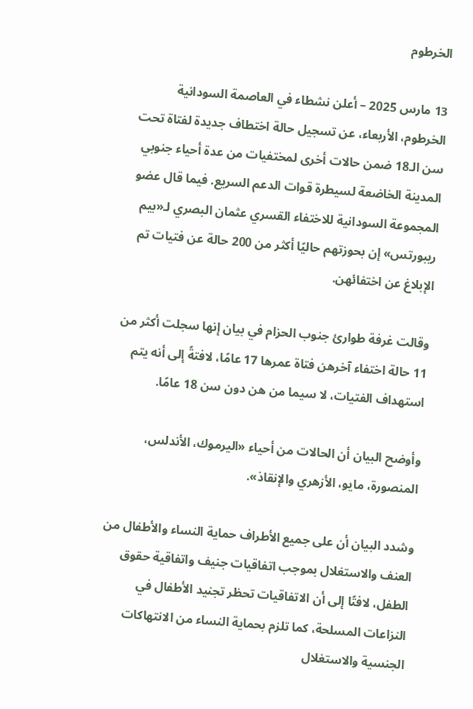الخرطوم

13 مارس 2025 – أعلن نشطاء في العاصمة السودانية الخرطوم، الأربعاء، عن تسجيل حالة اختطاف جديدة لفتاة تحت سن الـ18 ضمن حالات أخرى لمختفيات من عدة أحياء جنوبي المدينة الخاضعة لسيطرة قوات الدعم السريع. فيما قال عضو المجموعة السودانية للاختفاء القسري عثمان البصري لـ«بيم ريبورتس» إن بحوزتهم حاليًا أكثر من 200 حالة عن فتيات تم الإبلاغ عن اختفائهن.

وقالت غرفة طوارئ جنوب الحزام في بيان إنها سجلت أكثر من 11 حالة اختفاء آخرهن فتاة عمرها 17 عامًا، لافتةً إلى أنه يتم استهداف الفتيات، لا سيما من هن دون سن 18 عامًا.

وأوضح البيان أن الحالات من أحياء «اليرموك، الأندلس، المنصورة، مايو، الأزهري والإنقاذ».

وشدد البيان أن على جميع الأطراف حماية النساء والأطفال من العنف والاستغلال بموجب اتفاقيات جنيف واتفاقية حقوق الطفل، لافتًا إلى أن الاتفاقيات تحظر تجنيد الأطفال في النزاعات المسلحة، كما تلزم بحماية النساء من الانتهاكات الجنسية والاستغلال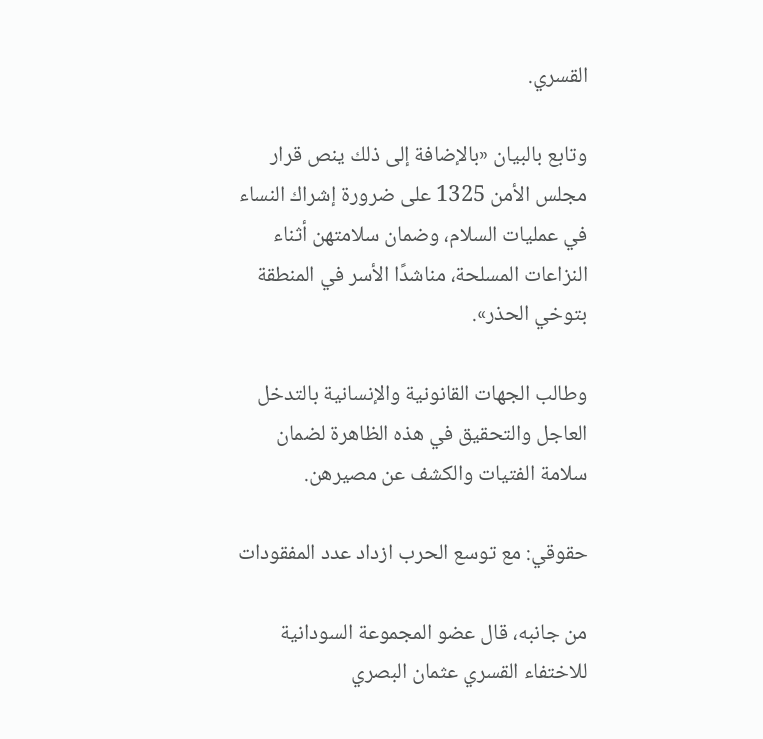القسري.

وتابع بالبيان «بالإضافة إلى ذلك ينص قرار مجلس الأمن 1325 على ضرورة إشراك النساء في عمليات السلام، وضمان سلامتهن أثناء النزاعات المسلحة، مناشدًا الأسر في المنطقة بتوخي الحذر».

وطالب الجهات القانونية والإنسانية بالتدخل العاجل والتحقيق في هذه الظاهرة لضمان سلامة الفتيات والكشف عن مصيرهن.

حقوقي: مع توسع الحرب ازداد عدد المفقودات

من جانبه، قال عضو المجموعة السودانية للاختفاء القسري عثمان البصري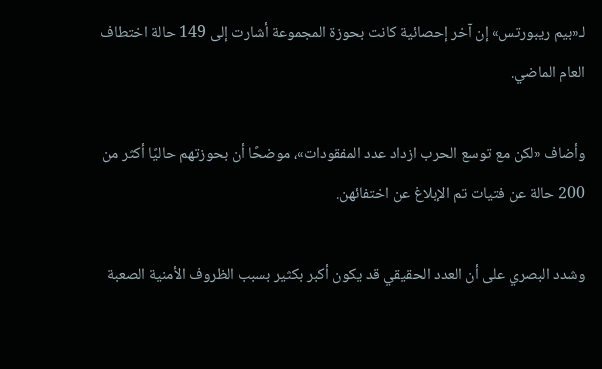لـ«بيم ريبورتس» إن آخر إحصائية كانت بحوزة المجموعة أشارت إلى 149 حالة اختطاف العام الماضي.

وأضاف «لكن مع توسع الحرب ازداد عدد المفقودات»، موضحًا أن بحوزتهم حاليًا أكثر من 200 حالة عن فتيات تم الإبلاغ عن اختفائهن.

وشدد البصري على أن العدد الحقيقي قد يكون أكبر بكثير بسبب الظروف الأمنية الصعبة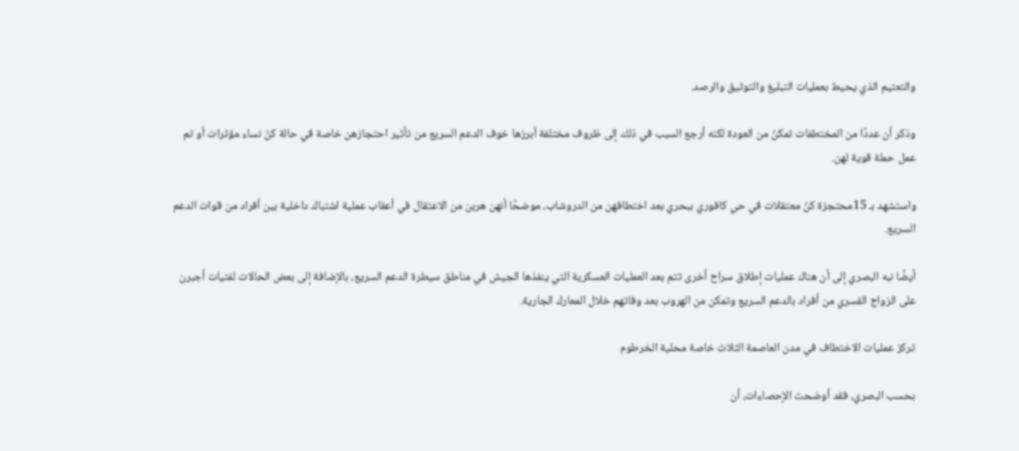والتعتيم الذي يحيط بعمليات التبليغ والتوثيق والرصد.

وذكر أن عددًا من المختطفات تمكنّ من العودة لكنه أرجع السبب في ذلك إلى ظروف مختلفة أبرزها خوف الدعم السريع من تأثير احتجازهن خاصة في حالة كنّ نساء مؤثرات أو تم عمل حملة قوية لهن.

واستشهد بـ 15محتجزة كنّ معتقلات في حي كافوري ببحري بعد اختطافهن من الدروشاب، موضحًا أنهن هربن من الاعتقال في أعقاب عملية اشتباك داخلية بين أفراد من قوات الدعم السريع.

أيضًا نبه البصري إلى أن هناك عمليات إطلاق سراح أخرى تتم بعد العمليات العسكرية التي ينفذها الجيش في مناطق سيطرة الدعم السريع، بالإضافة إلى بعض الحالات لفتيات أجبرن على الزواج القسري من أفراد بالدعم السريع وتمكن من الهروب بعد وفاتهم خلال المعارك الجارية.

تركز عمليات الاختطاف في مدن العاصمة الثلاث خاصة محلية الخرطوم

بحسب البصري، فقد أوضحت الإحصاءات، أن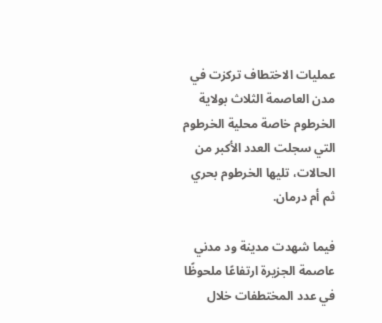عمليات الاختطاف تركزت في مدن العاصمة الثلاث بولاية الخرطوم خاصة محلية الخرطوم التي سجلت العدد الأكبر من الحالات، تليها الخرطوم بحري ثم أم درمان.

فيما شهدت مدينة ود مدني عاصمة الجزيرة ارتفاعًا ملحوظًا في عدد المختطفات خلال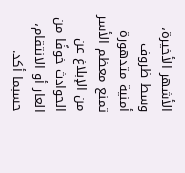الأشهر الأخيرة، وسط ظروف أمنية متدهورة تمنع معظم الأسر من الإبلاغ عن الحوادث خوفًا من العار أو الانتقام، حسبما أكد.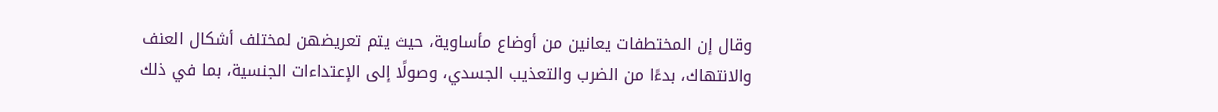وقال إن المختطفات يعانين من أوضاع مأساوية، حيث يتم تعريضهن لمختلف أشكال العنف والانتهاك، بدءًا من الضرب والتعذيب الجسدي، وصولًا إلى الإعتداءات الجنسية، بما في ذلك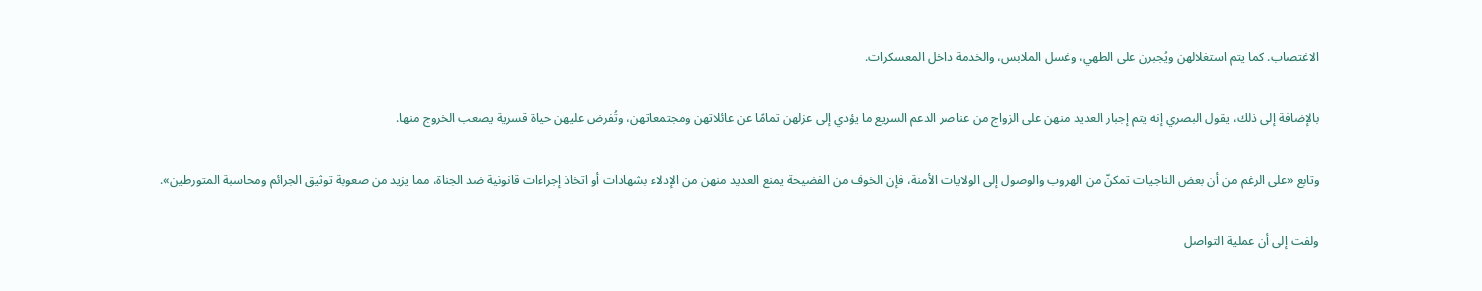الاغتصاب. كما يتم استغلالهن ويُجبرن على الطهي، وغسل الملابس، والخدمة داخل المعسكرات.

بالإضافة إلى ذلك، يقول البصري إنه يتم إجبار العديد منهن على الزواج من عناصر الدعم السريع ما يؤدي إلى عزلهن تمامًا عن عائلاتهن ومجتمعاتهن، وتُفرض عليهن حياة قسرية يصعب الخروج منها.

وتابع «على الرغم من أن بعض الناجيات تمكنّ من الهروب والوصول إلى الولايات الأمنة، فإن الخوف من الفضيحة يمنع العديد منهن من الإدلاء بشهادات أو اتخاذ إجراءات قانونية ضد الجناة، مما يزيد من صعوبة توثيق الجرائم ومحاسبة المتورطين».

ولفت إلى أن عملية التواصل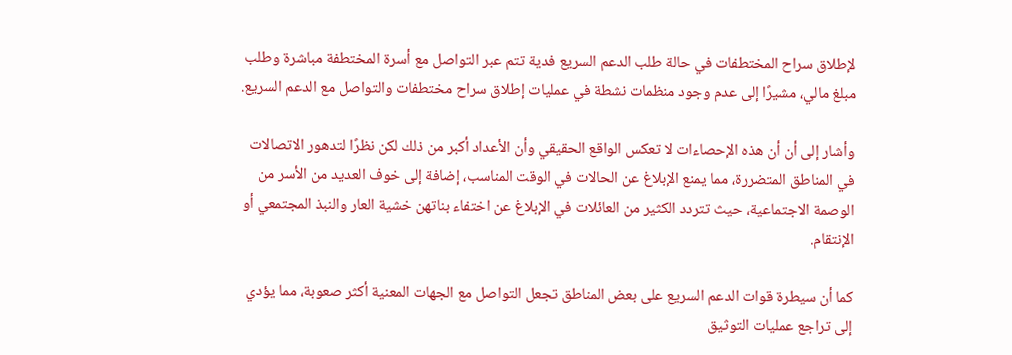لإطلاق سراح المختطفات في حالة طلب الدعم السريع فدية تتم عبر التواصل مع أسرة المختطفة مباشرة وطلب مبلغ مالي، مشيرًا إلى عدم وجود منظمات نشطة في عمليات إطلاق سراح مختطفات والتواصل مع الدعم السريع.

وأشار إلى أن أن هذه الإحصاءات لا تعكس الواقع الحقيقي وأن الأعداد أكبر من ذلك لكن نظرًا لتدهور الاتصالات في المناطق المتضررة، مما يمنع الإبلاغ عن الحالات في الوقت المناسب، إضافة إلى خوف العديد من الأسر من الوصمة الاجتماعية، حيث تتردد الكثير من العائلات في الإبلاغ عن اختفاء بناتهن خشية العار والنبذ المجتمعي أو الإنتقام.

كما أن سيطرة قوات الدعم السريع على بعض المناطق تجعل التواصل مع الجهات المعنية أكثر صعوبة، مما يؤدي إلى تراجع عمليات التوثيق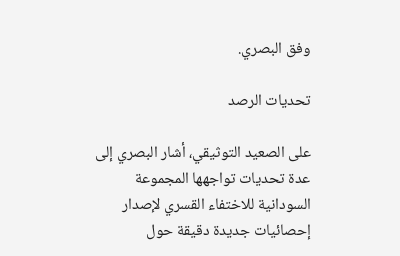وفق البصري.

تحديات الرصد

على الصعيد التوثيقي، أشار البصري إلى عدة تحديات تواجهها المجموعة السودانية للاختفاء القسري لإصدار إحصائيات جديدة دقيقة حول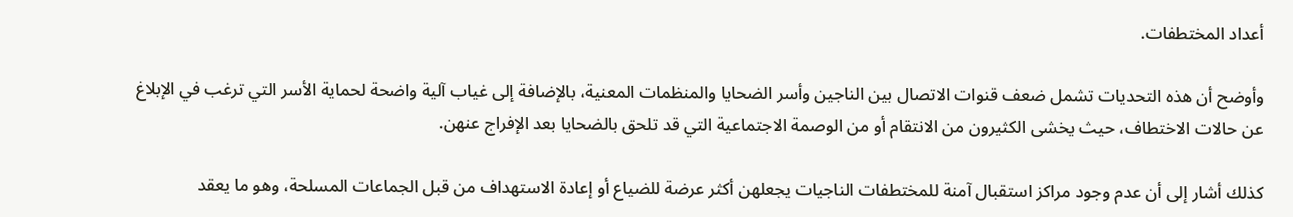أعداد المختطفات.

وأوضح أن هذه التحديات تشمل ضعف قنوات الاتصال بين الناجين وأسر الضحايا والمنظمات المعنية، بالإضافة إلى غياب آلية واضحة لحماية الأسر التي ترغب في الإبلاغ عن حالات الاختطاف، حيث يخشى الكثيرون من الانتقام أو من الوصمة الاجتماعية التي قد تلحق بالضحايا بعد الإفراج عنهن.

كذلك أشار إلى أن عدم وجود مراكز استقبال آمنة للمختطفات الناجيات يجعلهن أكثر عرضة للضياع أو إعادة الاستهداف من قبل الجماعات المسلحة، وهو ما يعقد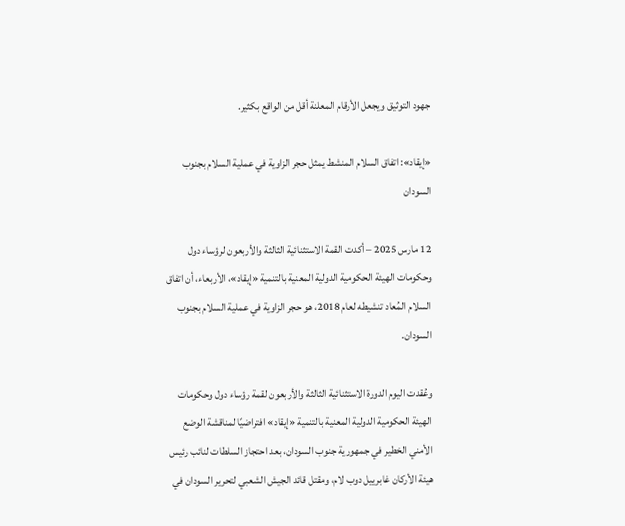جهود التوثيق ويجعل الأرقام المعلنة أقل من الواقع بكثير.

«إيقاد»: اتفاق السلام المنشط يمثل حجر الزاوية في عملية السلام بجنوب السودان

12 مارس 2025 – أكدت القمة الاستثنائية الثالثة والأربعون لرؤساء دول وحكومات الهيئة الحكومية الدولية المعنية بالتنمية «إيقاد»، الأربعاء، أن اتفاق السلام المُعاد تنشيطه لعام 2018، هو حجر الزاوية في عملية السلام بجنوب السودان.

وعُقدت اليوم الدورة الاستثنائية الثالثة والأربعون لقمة رؤساء دول وحكومات الهيئة الحكومية الدولية المعنية بالتنمية «إيقاد» افتراضيًا لمناقشة الوضع الأمني الخطير في جمهورية جنوب السودان، بعد احتجاز السلطات لنائب رئيس هيئة الأركان غابرييل دوب لام، ومقتل قائد الجيش الشعبي لتحرير السودان في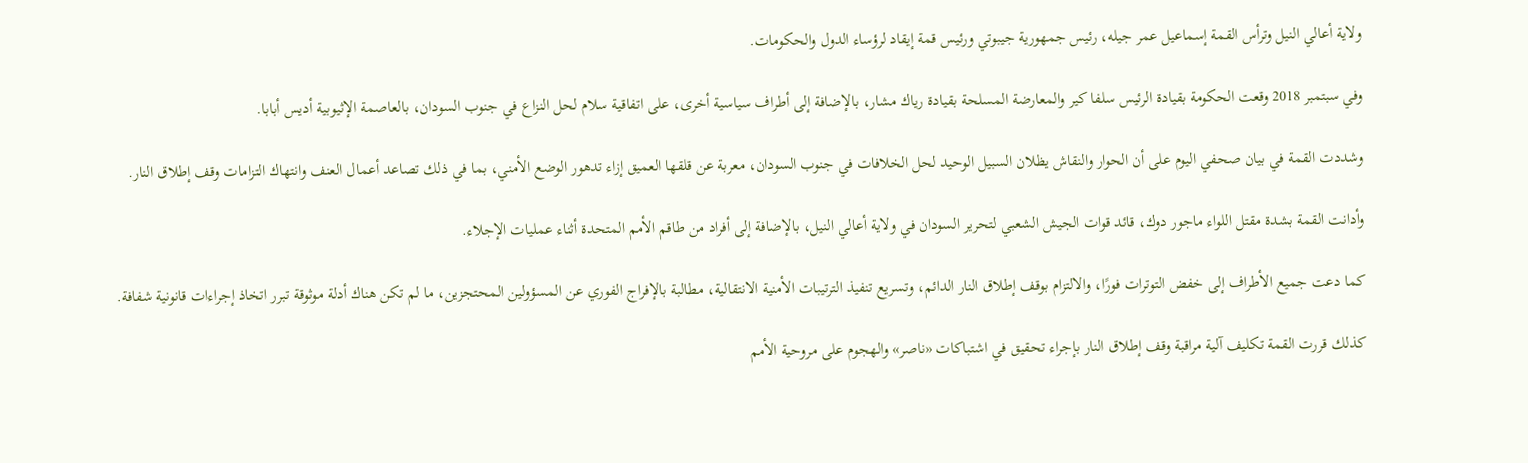ولاية أعالي النيل وترأس القمة إسماعيل عمر جيله، رئيس جمهورية جيبوتي ورئيس قمة إيقاد لرؤساء الدول والحكومات.

وفي سبتمبر 2018 وقعت الحكومة بقيادة الرئيس سلفا كير والمعارضة المسلحة بقيادة رياك مشار، بالإضافة إلى أطراف سياسية أخرى، على اتفاقية سلام لحل النزاع في جنوب السودان، بالعاصمة الإثيوبية أديس أبابا.

وشددت القمة في بيان صحفي اليوم على أن الحوار والنقاش يظلان السبيل الوحيد لحل الخلافات في جنوب السودان، معربة عن قلقها العميق إزاء تدهور الوضع الأمني، بما في ذلك تصاعد أعمال العنف وانتهاك التزامات وقف إطلاق النار.

وأدانت القمة بشدة مقتل اللواء ماجور دوك، قائد قوات الجيش الشعبي لتحرير السودان في ولاية أعالي النيل، بالإضافة إلى أفراد من طاقم الأمم المتحدة أثناء عمليات الإجلاء.

كما دعت جميع الأطراف إلى خفض التوترات فورًا، والالتزام بوقف إطلاق النار الدائم، وتسريع تنفيذ الترتيبات الأمنية الانتقالية، مطالبة بالإفراج الفوري عن المسؤولين المحتجزين، ما لم تكن هناك أدلة موثوقة تبرر اتخاذ إجراءات قانونية شفافة.

كذلك قررت القمة تكليف آلية مراقبة وقف إطلاق النار بإجراء تحقيق في اشتباكات «ناصر» والهجوم على مروحية الأمم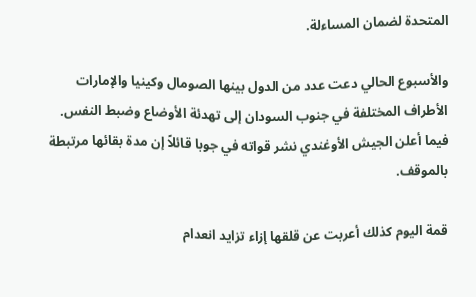المتحدة لضمان المساءلة.

والأسبوع الحالي دعت عدد من الدول بينها الصومال وكينيا والإمارات الأطراف المختلفة في جنوب السودان إلى تهدئة الأوضاع وضبط النفس. فيما أعلن الجيش الأوغندي نشر قواته في جوبا قائلاً إن مدة بقائها مرتبطة بالموقف.

قمة اليوم كذلك أعربت عن قلقها إزاء تزايد انعدام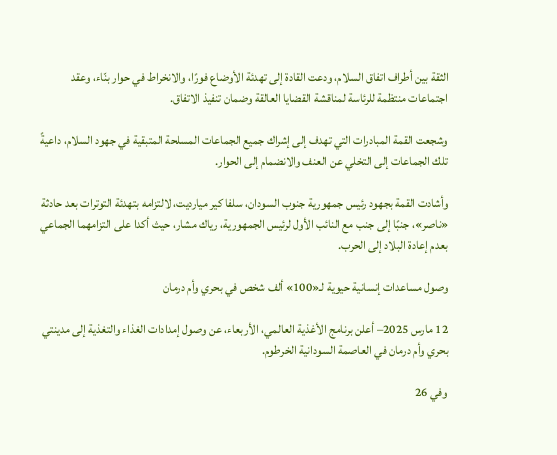الثقة بين أطراف اتفاق السلام، ودعت القادة إلى تهدئة الأوضاع فورًا، والانخراط في حوار بنّاء، وعقد اجتماعات منتظمة للرئاسة لمناقشة القضايا العالقة وضمان تنفيذ الاتفاق.

وشجعت القمة المبادرات التي تهدف إلى إشراك جميع الجماعات المسلحة المتبقية في جهود السلام، داعيةً تلك الجماعات إلى التخلي عن العنف والانضمام إلى الحوار.

وأشادت القمة بجهود رئيس جمهورية جنوب السودان، سلفا كير ميارديت، لالتزامه بتهدئة التوترات بعد حادثة «ناصر»، جنبًا إلى جنب مع النائب الأول لرئيس الجمهورية، رياك مشار، حيث أكدا على التزامهما الجماعي بعدم إعادة البلاد إلى الحرب.

وصول مساعدات إنسانية حيوية لـ«100» ألف شخص في بحري وأم درمان

12 مارس 2025– أعلن برنامج الأغذية العالمي، الأربعاء، عن وصول إمدادات الغذاء والتغذية إلى مدينتي بحري وأم درمان في العاصمة السودانية الخرطوم.

وفي 26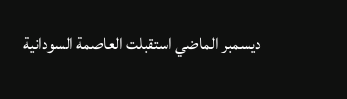ديسمبر الماضي استقبلت العاصمة السودانية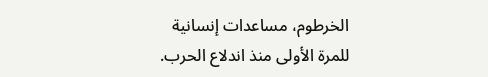الخرطوم، مساعدات إنسانية للمرة الأولى منذ اندلاع الحرب.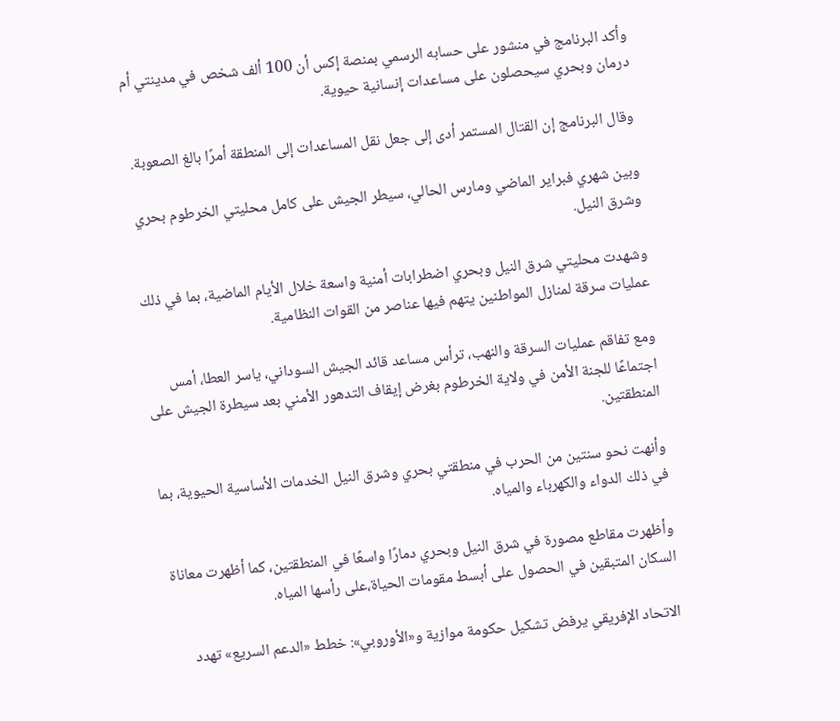وأكد البرنامج في منشور على حسابه الرسمي بمنصة إكس أن 100 ألف شخص في مدينتي أم درمان وبحري سيحصلون على مساعدات إنسانية حيوية.

وقال البرنامج إن القتال المستمر أدى إلى جعل نقل المساعدات إلى المنطقة أمرًا بالغ الصعوبة.

وبين شهري فبراير الماضي ومارس الحالي، سيطر الجيش على كامل محليتي الخرطوم بحري وشرق النيل.

وشهدت محليتي شرق النيل وبحري اضطرابات أمنية واسعة خلال الأيام الماضية، بما في ذلك عمليات سرقة لمنازل المواطنين يتهم فيها عناصر من القوات النظامية.

ومع تفاقم عمليات السرقة والنهب، ترأس مساعد قائد الجيش السوداني، ياسر العطا، أمس اجتماعًا للجنة الأمن في ولاية الخرطوم بغرض إيقاف التدهور الأمني بعد سيطرة الجيش على المنطقتين.

وأنهت نحو سنتين من الحرب في منطقتي بحري وشرق النيل الخدمات الأساسية الحيوية، بما في ذلك الدواء والكهرباء والمياه.

وأظهرت مقاطع مصورة في شرق النيل وبحري دمارًا واسعًا في المنطقتين، كما أظهرت معاناة السكان المتبقين في الحصول على أبسط مقومات الحياة،على رأسها المياه.

الاتحاد الإفريقي يرفض تشكيل حكومة موازية و«الأوروبي»: خطط «الدعم السريع» تهدد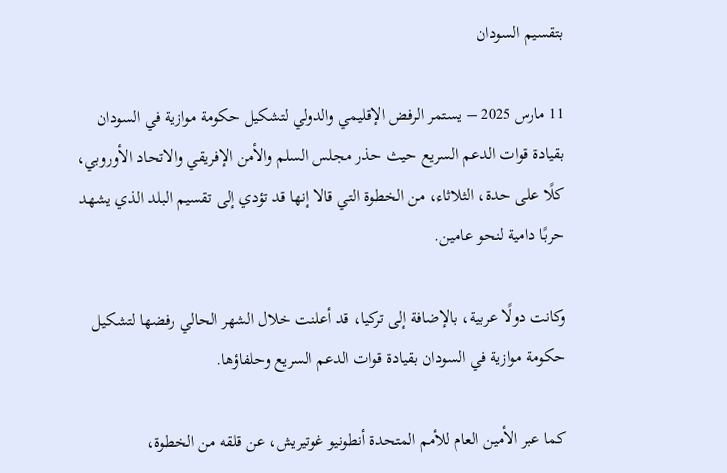بتقسيم السودان

11 مارس 2025 – يستمر الرفض الإقليمي والدولي لتشكيل حكومة موازية في السودان بقيادة قوات الدعم السريع حيث حذر مجلس السلم والأمن الإفريقي والاتحاد الأوروبي، كلًا على حدة، الثلاثاء، من الخطوة التي قالا إنها قد تؤدي إلى تقسيم البلد الذي يشهد حربًا دامية لنحو عامين.

وكانت دولًا عربية، بالإضافة إلى تركيا، قد أعلنت خلال الشهر الحالي رفضها لتشكيل حكومة موازية في السودان بقيادة قوات الدعم السريع وحلفاؤها.

كما عبر الأمين العام للأمم المتحدة أنطونيو غوتيريش، عن قلقه من الخطوة،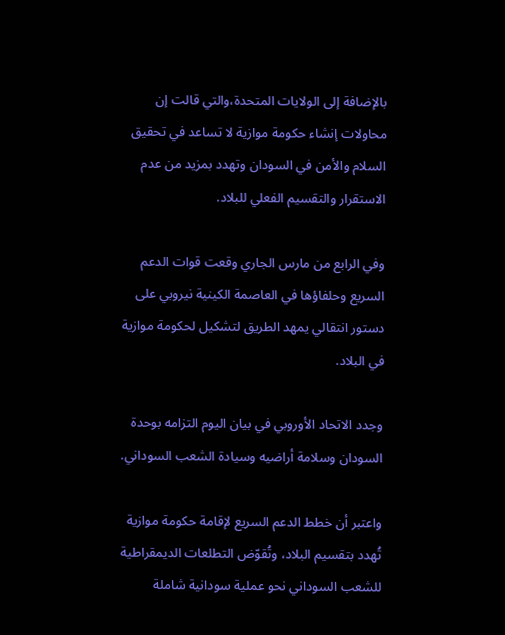بالإضافة إلى الولايات المتحدة،والتي قالت إن محاولات إنشاء حكومة موازية لا تساعد في تحقيق السلام والأمن في السودان وتهدد بمزيد من عدم الاستقرار والتقسيم الفعلي للبلاد.

وفي الرابع من مارس الجاري وقعت قوات الدعم السريع وحلفاؤها في العاصمة الكينية نيروبي على دستور انتقالي يمهد الطريق لتشكيل لحكومة موازية في البلاد.

وجدد الاتحاد الأوروبي في بيان اليوم التزامه بوحدة السودان وسلامة أراضيه وسيادة الشعب السوداني.

واعتبر أن خطط الدعم السريع لإقامة حكومة موازية تُهدد بتقسيم البلاد، وتُقوّض التطلعات الديمقراطية للشعب السوداني نحو عملية سودانية شاملة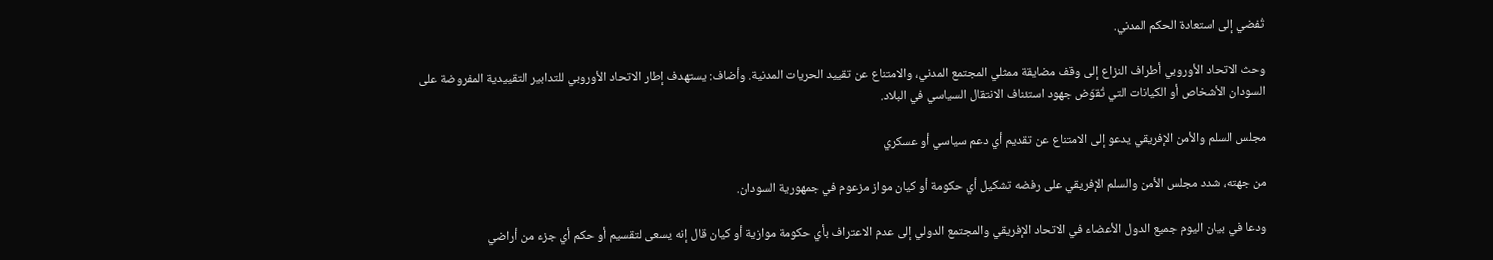تُفضي إلى استعادة الحكم المدني.

وحث الاتحاد الأوروبي أطراف النزاع إلى وقف مضايقة ممثلي المجتمع المدني، والامتناع عن تقييد الحريات المدنية. وأضاف: يستهدف إطار الاتحاد الأوروبي للتدابير التقييدية المفروضة على السودان الأشخاص أو الكيانات التي تُقوّض جهود استئناف الانتقال السياسي في البلاد.

مجلس السلم والأمن الإفريقي يدعو إلى الامتناع عن تقديم أي دعم سياسي أو عسكري

من جهته، شدد مجلس الأمن والسلم الإفريقي على رفضه تشكيل أي حكومة أو كيان مواز مزعوم في جمهورية السودان.

ودعا في بيان اليوم جميع الدول الأعضاء في الاتحاد الإفريقي والمجتمع الدولي إلى عدم الاعتراف بأي حكومة موازية أو كيان قال إنه يسعى لتقسيم أو حكم أي جزء من أراضي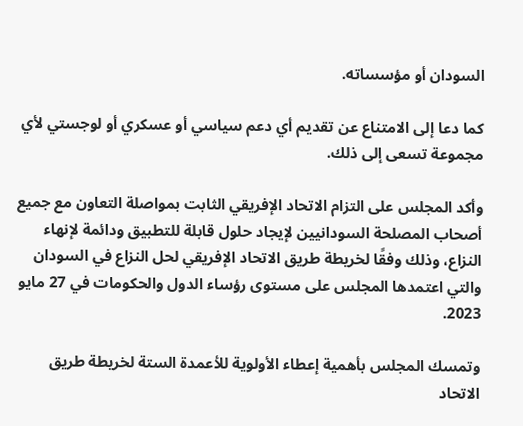السودان أو مؤسساته.

كما دعا إلى الامتناع عن تقديم أي دعم سياسي أو عسكري أو لوجستي لأي مجموعة تسعى إلى ذلك.

وأكد المجلس على التزام الاتحاد الإفريقي الثابت بمواصلة التعاون مع جميع أصحاب المصلحة السودانيين لإيجاد حلول قابلة للتطبيق ودائمة لإنهاء النزاع، وذلك وفقًا لخريطة طريق الاتحاد الإفريقي لحل النزاع في السودان والتي اعتمدها المجلس على مستوى رؤساء الدول والحكومات في 27 مايو 2023.

وتمسك المجلس بأهمية إعطاء الأولوية للأعمدة الستة لخريطة طريق الاتحاد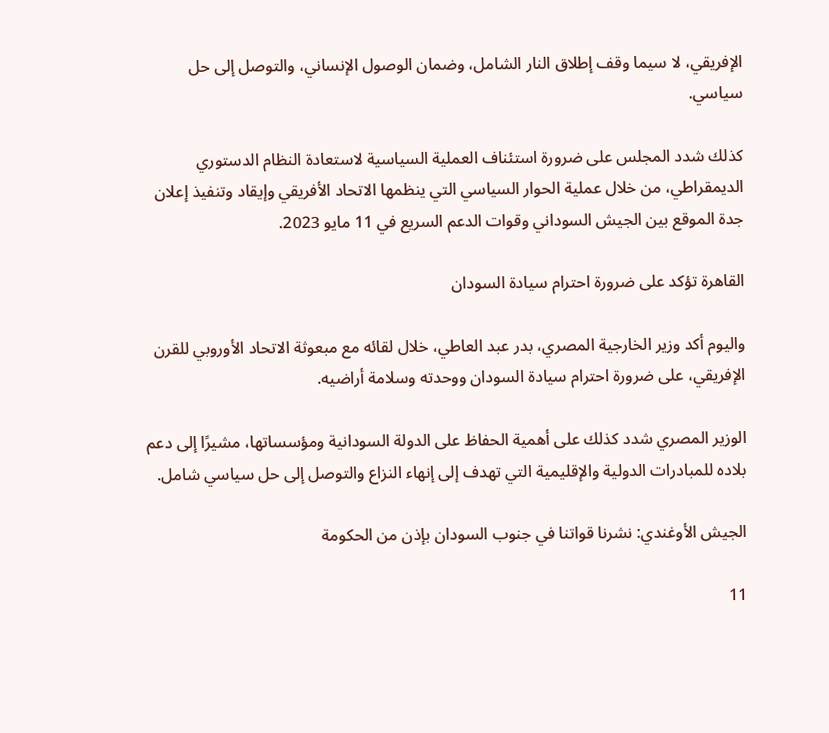الإفريقي، لا سيما وقف إطلاق النار الشامل، وضمان الوصول الإنساني، والتوصل إلى حل سياسي.

كذلك شدد المجلس على ضرورة استئناف العملية السياسية لاستعادة النظام الدستوري الديمقراطي، من خلال عملية الحوار السياسي التي ينظمها الاتحاد الأفريقي وإيقاد وتنفيذ إعلان جدة الموقع بين الجيش السوداني وقوات الدعم السريع في 11 مايو 2023.

القاهرة تؤكد على ضرورة احترام سيادة السودان

واليوم أكد وزير الخارجية المصري، بدر عبد العاطي، خلال لقائه مع مبعوثة الاتحاد الأوروبي للقرن الإفريقي، على ضرورة احترام سيادة السودان ووحدته وسلامة أراضيه.

الوزير المصري شدد كذلك على أهمية الحفاظ على الدولة السودانية ومؤسساتها، مشيرًا إلى دعم بلاده للمبادرات الدولية والإقليمية التي تهدف إلى إنهاء النزاع والتوصل إلى حل سياسي شامل.

الجيش الأوغندي: نشرنا قواتنا في جنوب السودان بإذن من الحكومة

11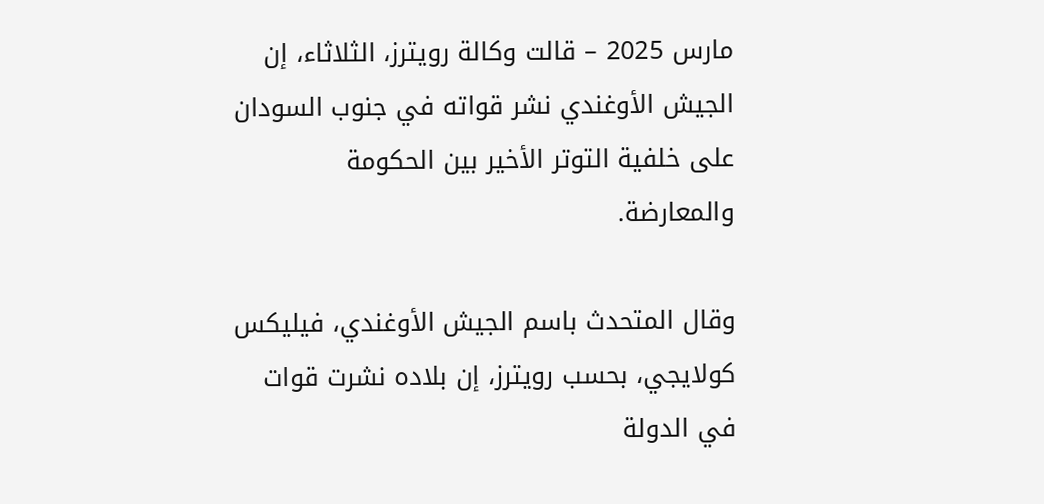مارس 2025 – قالت وكالة رويترز، الثلاثاء، إن الجيش الأوغندي نشر قواته في جنوب السودان على خلفية التوتر الأخير بين الحكومة والمعارضة.

وقال المتحدث باسم الجيش الأوغندي، فيليكس كولايجي، بحسب رويترز، إن بلاده نشرت قوات في الدولة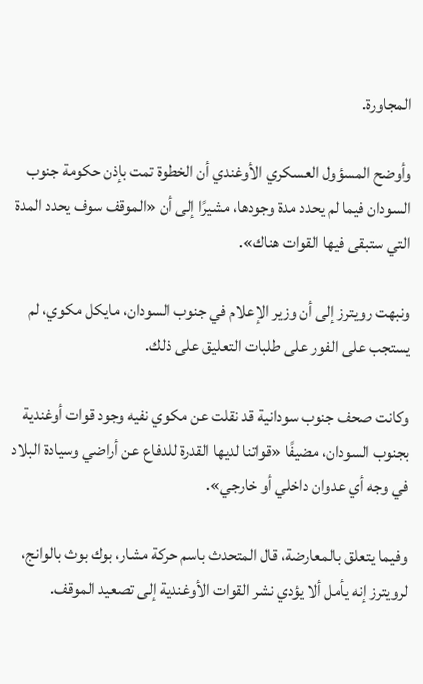المجاورة.

وأوضح المسؤول العسكري الأوغندي أن الخطوة تمت بإذن حكومة جنوب السودان فيما لم يحدد مدة وجودها، مشيرًا إلى أن «الموقف سوف يحدد المدة التي ستبقى فيها القوات هناك».

ونبهت رويترز إلى أن وزير الإعلام في جنوب السودان، مايكل مكوي، لم يستجب على الفور على طلبات التعليق على ذلك.

وكانت صحف جنوب سودانية قد نقلت عن مكوي نفيه وجود قوات أوغندية بجنوب السودان، مضيفًا «قواتنا لديها القدرة للدفاع عن أراضي وسيادة البلاد في وجه أي عدوان داخلي أو خارجي».

وفيما يتعلق بالمعارضة، قال المتحدث باسم حركة مشار، بوك بوث بالوانج، لرويترز إنه يأمل ألا يؤدي نشر القوات الأوغندية إلى تصعيد الموقف.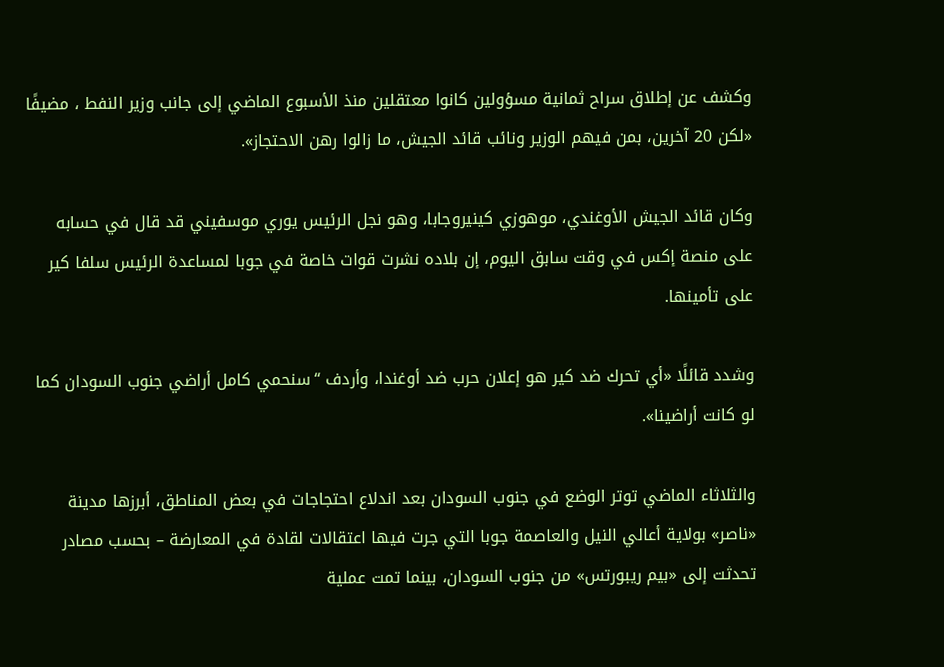وكشف عن إطلاق سراح ثمانية مسؤولين كانوا معتقلين منذ الأسبوع الماضي إلى جانب وزير النفط ، مضيفًا «لكن 20 آخرين، بمن فيهم الوزير ونائب قائد الجيش، ما زالوا رهن الاحتجاز».

وكان قائد الجيش الأوغندي، موهوزي كينيروجابا، وهو نجل الرئيس يوري موسفيني قد قال في حسابه على منصة إكس في وقت سابق اليوم، إن بلاده نشرت قوات خاصة في جوبا لمساعدة الرئيس سلفا كير على تأمينها.

وشدد قائلًا «أي تحرك ضد كير هو إعلان حرب ضد أوغندا، وأردف “سنحمي كامل أراضي جنوب السودان كما لو كانت أراضينا».

والثلاثاء الماضي توتر الوضع في جنوب السودان بعد اندلاع احتجاجات في بعض المناطق، أبرزها مدينة «ناصر» بولاية أعالي النيل والعاصمة جوبا التي جرت فيها اعتقالات لقادة في المعارضة – بحسب مصادر تحدثت إلى «بيم ريبورتس» من جنوب السودان، بينما تمت عملية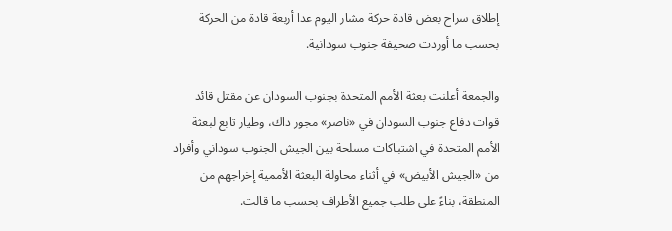إطلاق سراح بعض قادة حركة مشار اليوم عدا أربعة قادة من الحركة بحسب ما أوردت صحيفة جنوب سودانية.

والجمعة أعلنت بعثة الأمم المتحدة بجنوب السودان عن مقتل قائد قوات دفاع جنوب السودان في «ناصر» مجور داك، وطيار تابع لبعثة الأمم المتحدة في اشتباكات مسلحة بين الجيش الجنوب سوداني وأفراد من «الجيش الأبيض» في أثناء محاولة البعثة الأممية إخراجهم من المنطقة، بناءً على طلب جميع الأطراف بحسب ما قالت.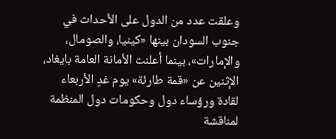وعلقت عدد من الدول على الأحداث في جنوب السودان بينها «كينيا، والصومال، والإمارات»، بينما أعلنت الأمانة العامة بايغاد، الإثنين عن «قمة طارئة» يوم غدٍ الأربعاء لقادة ورؤساء دول وحكومات دول المنظمة لمناقشة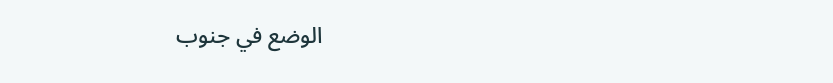الوضع في جنوب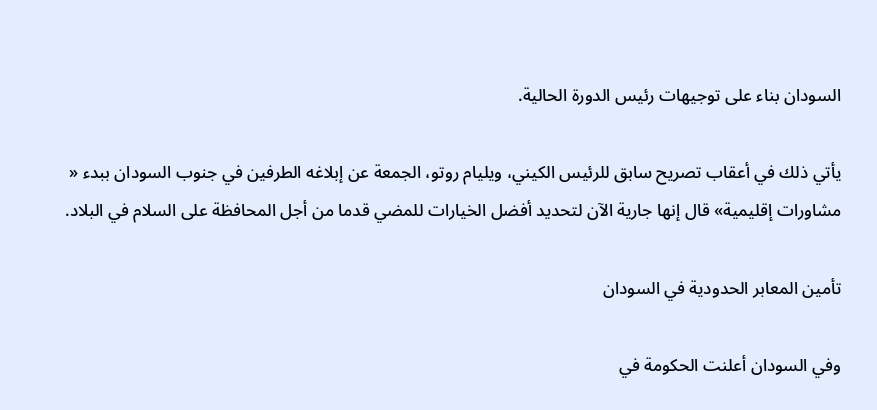السودان بناء على توجيهات رئيس الدورة الحالية.

يأتي ذلك في أعقاب تصريح سابق للرئيس الكيني، ويليام روتو، الجمعة عن إبلاغه الطرفين في جنوب السودان ببدء « مشاورات إقليمية» قال إنها جارية الآن لتحديد أفضل الخيارات للمضي قدما من أجل المحافظة على السلام في البلاد.

تأمين المعابر الحدودية في السودان

وفي السودان أعلنت الحكومة في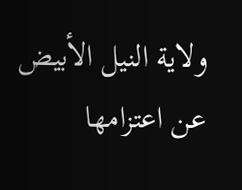ولاية النيل الأبيض عن اعتزامها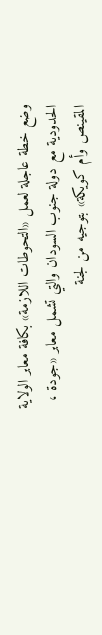وضع خطة عاجلة لعمل «التحوطات اللازمة» بكافة معابر الولاية الحدودية مع دولة جنوب السودان والتي تشمل معابر «جودة ، المقينص وأم كويكة» بتوجيه من لجنة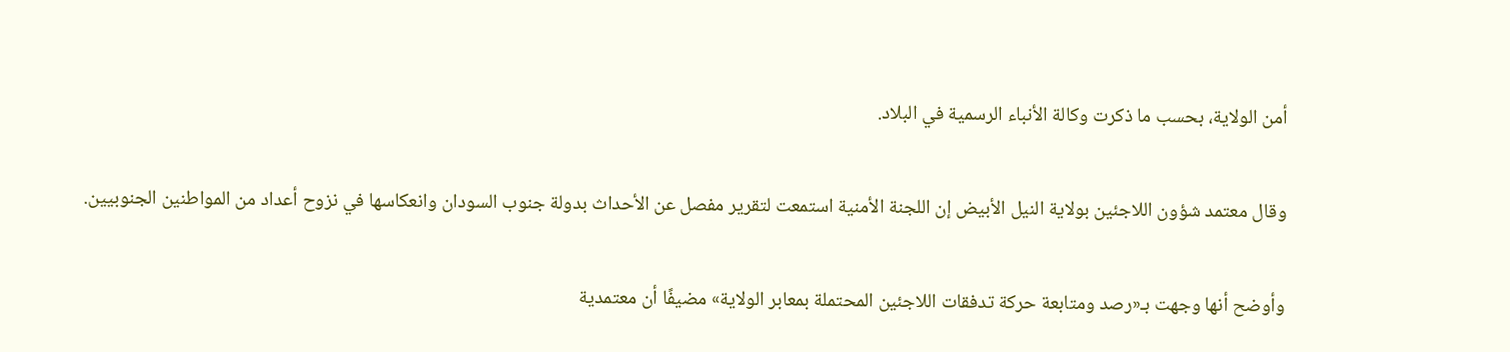أمن الولاية، بحسب ما ذكرت وكالة الأنباء الرسمية في البلاد.

وقال معتمد شؤون اللاجئين بولاية النيل الأبيض إن اللجنة الأمنية استمعت لتقرير مفصل عن الأحداث بدولة جنوب السودان وانعكاسها في نزوح أعداد من المواطنين الجنوبيين.

وأوضح أنها وجهت بـ«رصد ومتابعة حركة تدفقات اللاجئين المحتملة بمعابر الولاية» مضيفًا أن معتمدية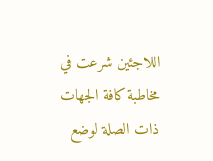اللاجئين شرعت في مخاطبة كافة الجهات ذات الصلة لوضع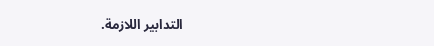التدابير اللازمة.